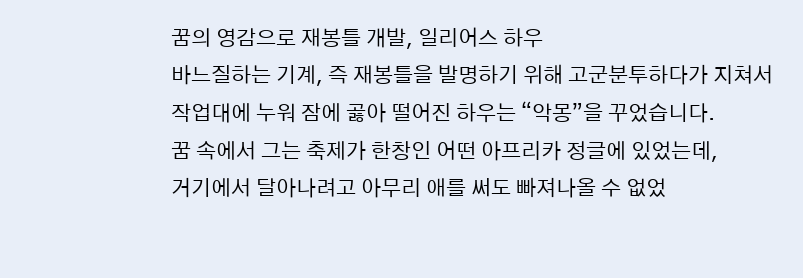꿈의 영감으로 재봉틀 개발, 일리어스 하우
바느질하는 기계, 즉 재봉틀을 발명하기 위해 고군분투하다가 지쳐서
작업대에 누워 잠에 곯아 떨어진 하우는 “악몽”을 꾸었습니다.
꿈 속에서 그는 축제가 한창인 어떤 아프리카 정글에 있었는데,
거기에서 달아나려고 아무리 애를 써도 빠져나올 수 없었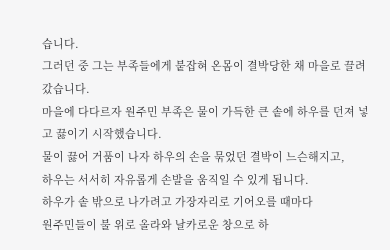습니다.
그러던 중 그는 부족들에게 붙잡혀 온몸이 결박당한 채 마을로 끌려갔습니다.
마을에 다다르자 원주민 부족은 물이 가득한 큰 솥에 하우를 던져 넣고 끓이기 시작했습니다.
물이 끓어 거품이 나자 하우의 손을 묶었던 결박이 느슨해지고,
하우는 서서히 자유롭게 손발을 움직일 수 있게 됩니다.
하우가 솥 밖으로 나가려고 가장자리로 기어오를 때마다
원주민들이 불 위로 올라와 날카로운 창으로 하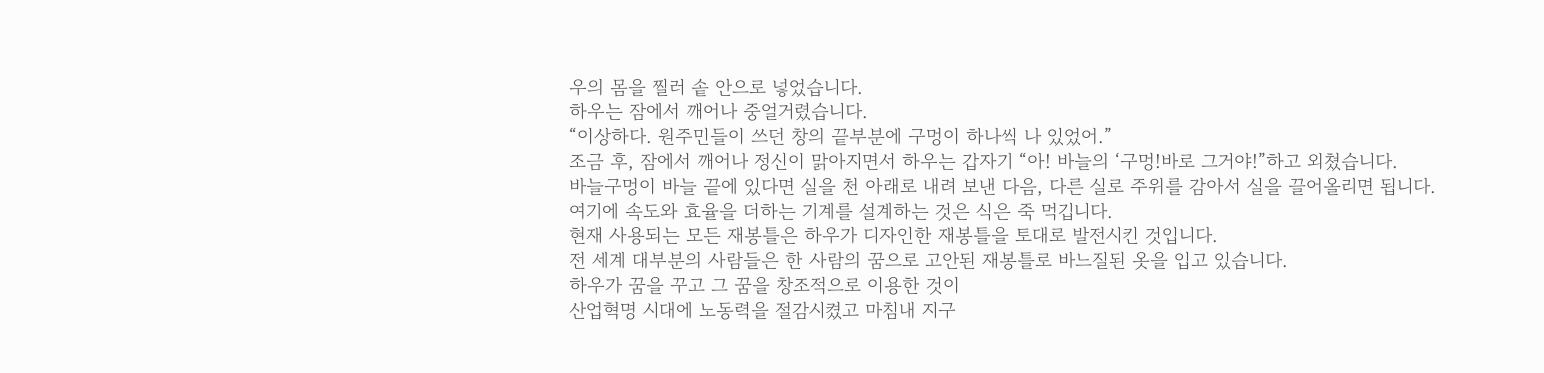우의 몸을 찔러 솥 안으로 넣었습니다.
하우는 잠에서 깨어나 중얼거렸습니다.
“이상하다. 원주민들이 쓰던 창의 끝부분에 구멍이 하나씩 나 있었어.”
조금 후, 잠에서 깨어나 정신이 맑아지면서 하우는 갑자기 “아! 바늘의 ‘구멍!바로 그거야!”하고 외쳤습니다.
바늘구멍이 바늘 끝에 있다면 실을 천 아래로 내려 보낸 다음, 다른 실로 주위를 감아서 실을 끌어올리면 됩니다.
여기에 속도와 효율을 더하는 기계를 설계하는 것은 식은 죽 먹깁니다.
현재 사용되는 모든 재봉틀은 하우가 디자인한 재봉틀을 토대로 발전시킨 것입니다.
전 세계 대부분의 사람들은 한 사람의 꿈으로 고안된 재봉틀로 바느질된 옷을 입고 있습니다.
하우가 꿈을 꾸고 그 꿈을 창조적으로 이용한 것이
산업혁명 시대에 노동력을 절감시켰고 마침내 지구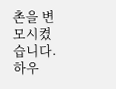촌을 변모시켰습니다.
하우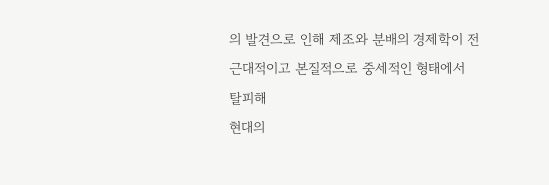의 발견으로 인해 제조와 분배의 경제학이 전근대적이고 본질적으로 중세적인 형태에서 탈피해
현대의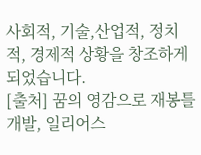사회적, 기술,산업적, 정치적, 경제적 상황을 창조하게 되었습니다.
[출처] 꿈의 영감으로 재봉틀 개발, 일리어스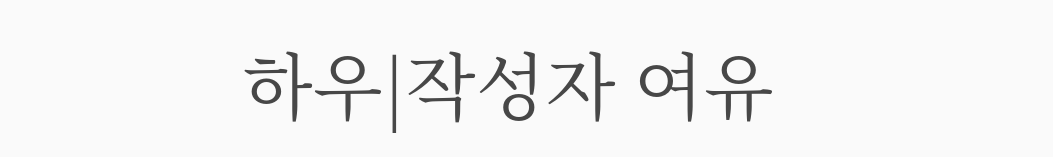하우|작성자 여유